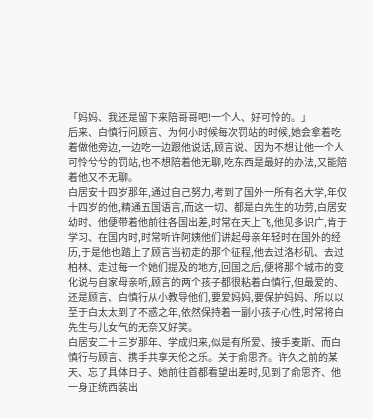「妈妈、我还是留下来陪哥哥吧!一个人、好可怜的。」
后来、白慎行问顾言、为何小时候每次罚站的时候,她会拿着吃着做他旁边,一边吃一边跟他说话,顾言说、因为不想让他一个人可怜兮兮的罚站,也不想陪着他无聊,吃东西是最好的办法,又能陪着他又不无聊。
白居安十四岁那年,通过自己努力,考到了国外一所有名大学,年仅十四岁的他,精通五国语言,而这一切、都是白先生的功劳,白居安幼时、他便带着他前往各国出差,时常在天上飞,他见多识广,肯于学习、在国内时,时常听许阿姨他们讲起母亲年轻时在国外的经历,于是他也踏上了顾言当初走的那个征程,他去过洛杉矶、去过柏林、走过每一个她们提及的地方,回国之后,便将那个城市的变化说与自家母亲听,顾言的两个孩子都很粘着白慎行,但最爱的、还是顾言、白慎行从小教导他们,要爱妈妈,要保护妈妈、所以以至于白太太到了不惑之年,依然保持着一副小孩子心性,时常将白先生与儿女气的无奈又好笑。
白居安二十三岁那年、学成归来,似是有所爱、接手麦斯、而白慎行与顾言、携手共享天伦之乐。关于俞思齐。许久之前的某天、忘了具体日子、她前往首都看望出差时,见到了俞思齐、他一身正统西装出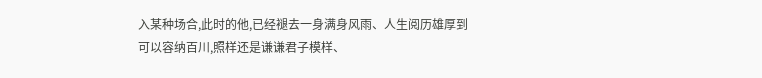入某种场合,此时的他,已经褪去一身满身风雨、人生阅历雄厚到可以容纳百川,照样还是谦谦君子模样、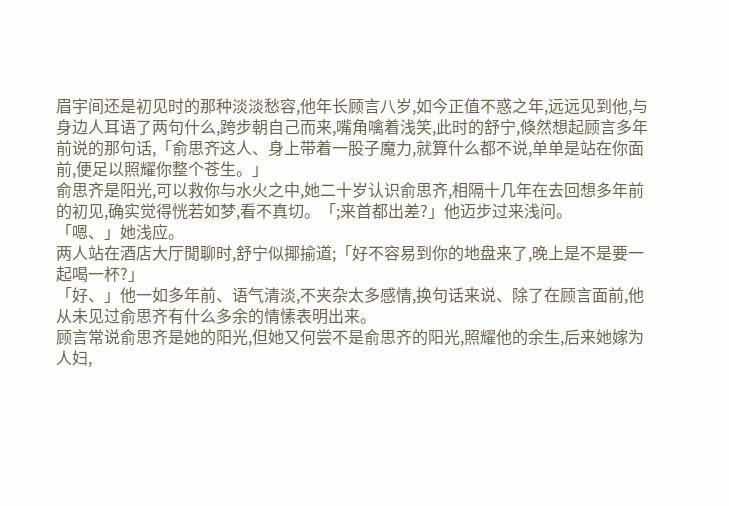眉宇间还是初见时的那种淡淡愁容,他年长顾言八岁,如今正值不惑之年,远远见到他,与身边人耳语了两句什么,跨步朝自己而来,嘴角噙着浅笑,此时的舒宁,倏然想起顾言多年前说的那句话,「俞思齐这人、身上带着一股子魔力,就算什么都不说,单单是站在你面前,便足以照耀你整个苍生。」
俞思齐是阳光,可以救你与水火之中,她二十岁认识俞思齐,相隔十几年在去回想多年前的初见,确实觉得恍若如梦,看不真切。「;来首都出差?」他迈步过来浅问。
「嗯、」她浅应。
两人站在酒店大厅閒聊时,舒宁似揶揄道;「好不容易到你的地盘来了,晚上是不是要一起喝一杯?」
「好、」他一如多年前、语气清淡,不夹杂太多感情,换句话来说、除了在顾言面前,他从未见过俞思齐有什么多余的情愫表明出来。
顾言常说俞思齐是她的阳光,但她又何尝不是俞思齐的阳光,照耀他的余生,后来她嫁为人妇,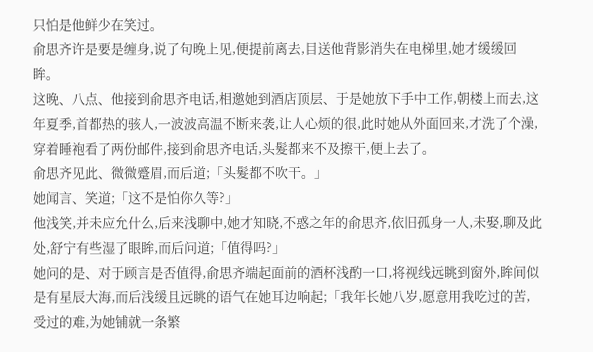只怕是他鲜少在笑过。
俞思齐许是要是缠身,说了句晚上见,便提前离去,目送他背影消失在电梯里,她才缓缓回眸。
这晚、八点、他接到俞思齐电话,相邀她到酒店顶层、于是她放下手中工作,朝楼上而去,这年夏季,首都热的骇人,一波波高温不断来袭,让人心烦的很,此时她从外面回来,才洗了个澡,穿着睡袍看了两份邮件,接到俞思齐电话,头髮都来不及擦干,便上去了。
俞思齐见此、微微蹙眉,而后道;「头髮都不吹干。」
她闻言、笑道;「这不是怕你久等?」
他浅笑,并未应允什么,后来浅聊中,她才知晓,不惑之年的俞思齐,依旧孤身一人,未娶,聊及此处,舒宁有些湿了眼眸,而后问道;「值得吗?」
她问的是、对于顾言是否值得,俞思齐端起面前的酒杯浅酌一口,将视线远眺到窗外,眸间似是有星辰大海,而后浅缓且远眺的语气在她耳边响起;「我年长她八岁,愿意用我吃过的苦,受过的难,为她铺就一条繁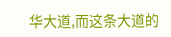华大道,而这条大道的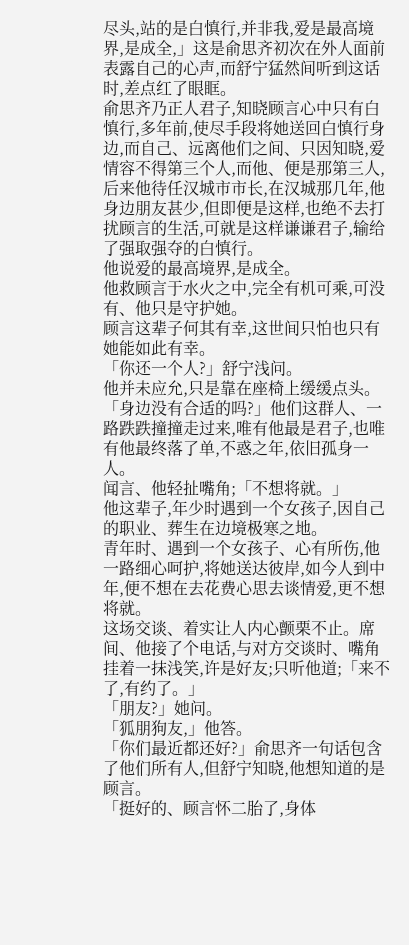尽头,站的是白慎行,并非我,爱是最高境界,是成全,」这是俞思齐初次在外人面前表露自己的心声,而舒宁猛然间听到这话时,差点红了眼眶。
俞思齐乃正人君子,知晓顾言心中只有白慎行,多年前,使尽手段将她送回白慎行身边,而自己、远离他们之间、只因知晓,爱情容不得第三个人,而他、便是那第三人,后来他待任汉城市市长,在汉城那几年,他身边朋友甚少,但即便是这样,也绝不去打扰顾言的生活,可就是这样谦谦君子,输给了强取强夺的白慎行。
他说爱的最高境界,是成全。
他救顾言于水火之中,完全有机可乘,可没有、他只是守护她。
顾言这辈子何其有幸,这世间只怕也只有她能如此有幸。
「你还一个人?」舒宁浅问。
他并未应允,只是靠在座椅上缓缓点头。
「身边没有合适的吗?」他们这群人、一路跌跌撞撞走过来,唯有他最是君子,也唯有他最终落了单,不惑之年,依旧孤身一人。
闻言、他轻扯嘴角;「不想将就。」
他这辈子,年少时遇到一个女孩子,因自己的职业、葬生在边境极寒之地。
青年时、遇到一个女孩子、心有所伤,他一路细心呵护,将她送达彼岸,如今人到中年,便不想在去花费心思去谈情爱,更不想将就。
这场交谈、着实让人内心颤栗不止。席间、他接了个电话,与对方交谈时、嘴角挂着一抹浅笑,许是好友;只听他道;「来不了,有约了。」
「朋友?」她问。
「狐朋狗友,」他答。
「你们最近都还好?」俞思齐一句话包含了他们所有人,但舒宁知晓,他想知道的是顾言。
「挺好的、顾言怀二胎了,身体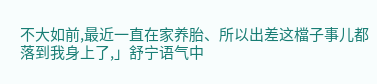不大如前,最近一直在家养胎、所以出差这檔子事儿都落到我身上了,」舒宁语气中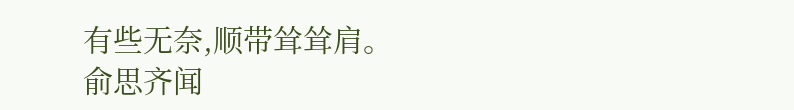有些无奈,顺带耸耸肩。
俞思齐闻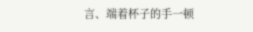言、端着杯子的手一顿